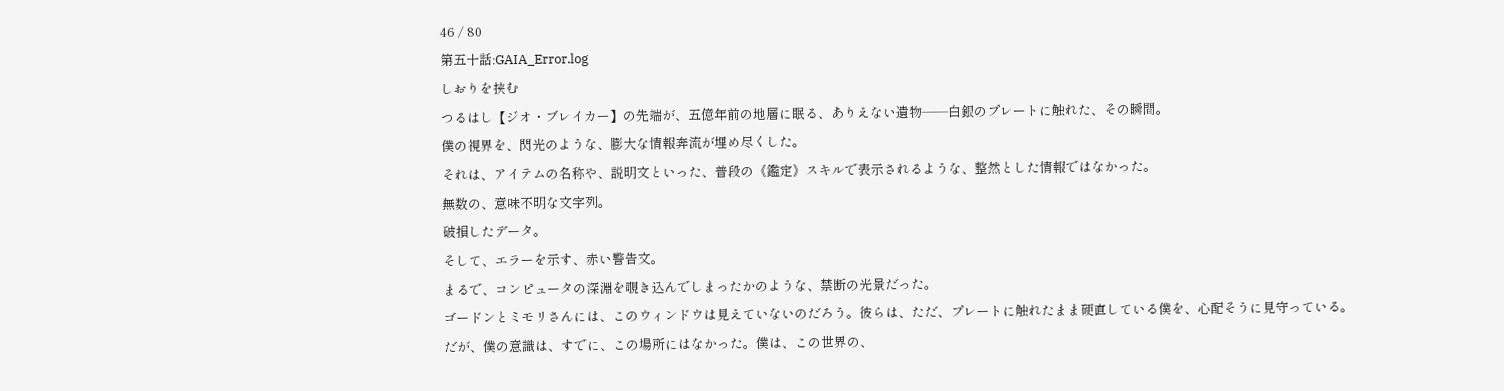46 / 80
第五十話:GAIA_Error.log
しおりを挟む
つるはし【ジオ・ブレイカー】の先端が、五億年前の地層に眠る、ありえない遺物――白銀のプレートに触れた、その瞬間。
僕の視界を、閃光のような、膨大な情報奔流が埋め尽くした。
それは、アイテムの名称や、説明文といった、普段の《鑑定》スキルで表示されるような、整然とした情報ではなかった。
無数の、意味不明な文字列。
破損したデータ。
そして、エラーを示す、赤い警告文。
まるで、コンピュータの深淵を覗き込んでしまったかのような、禁断の光景だった。
ゴードンとミモリさんには、このウィンドウは見えていないのだろう。彼らは、ただ、プレートに触れたまま硬直している僕を、心配そうに見守っている。
だが、僕の意識は、すでに、この場所にはなかった。僕は、この世界の、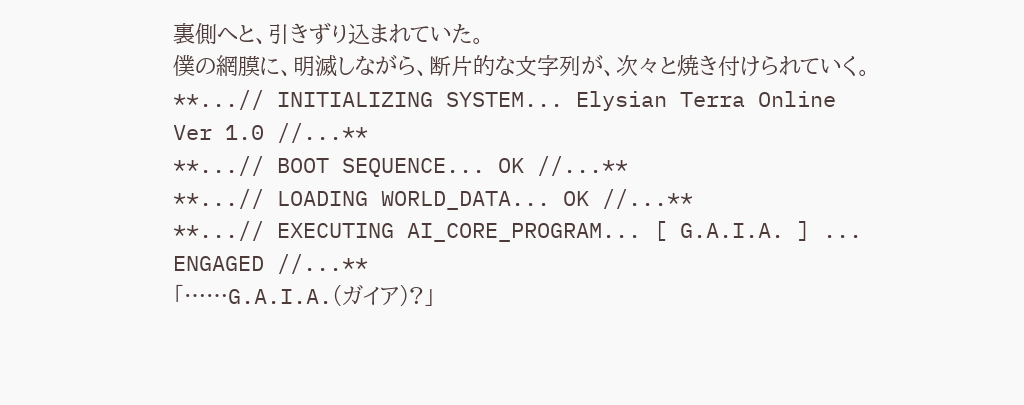裏側へと、引きずり込まれていた。
僕の網膜に、明滅しながら、断片的な文字列が、次々と焼き付けられていく。
**...// INITIALIZING SYSTEM... Elysian Terra Online Ver 1.0 //...**
**...// BOOT SEQUENCE... OK //...**
**...// LOADING WORLD_DATA... OK //...**
**...// EXECUTING AI_CORE_PROGRAM... [ G.A.I.A. ] ... ENGAGED //...**
「……G.A.I.A.(ガイア)?」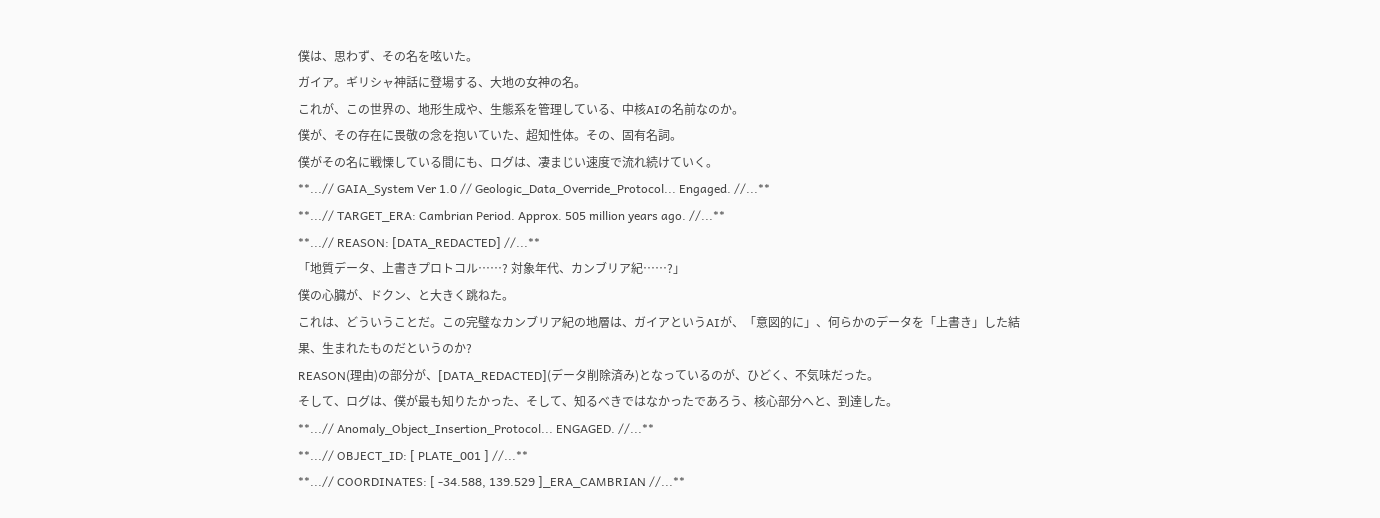僕は、思わず、その名を呟いた。
ガイア。ギリシャ神話に登場する、大地の女神の名。
これが、この世界の、地形生成や、生態系を管理している、中核AIの名前なのか。
僕が、その存在に畏敬の念を抱いていた、超知性体。その、固有名詞。
僕がその名に戦慄している間にも、ログは、凄まじい速度で流れ続けていく。
**...// GAIA_System Ver 1.0 // Geologic_Data_Override_Protocol... Engaged. //...**
**...// TARGET_ERA: Cambrian Period. Approx. 505 million years ago. //...**
**...// REASON: [DATA_REDACTED] //...**
「地質データ、上書きプロトコル……? 対象年代、カンブリア紀……?」
僕の心臓が、ドクン、と大きく跳ねた。
これは、どういうことだ。この完璧なカンブリア紀の地層は、ガイアというAIが、「意図的に」、何らかのデータを「上書き」した結果、生まれたものだというのか?
REASON(理由)の部分が、[DATA_REDACTED](データ削除済み)となっているのが、ひどく、不気味だった。
そして、ログは、僕が最も知りたかった、そして、知るべきではなかったであろう、核心部分へと、到達した。
**...// Anomaly_Object_Insertion_Protocol... ENGAGED. //...**
**...// OBJECT_ID: [ PLATE_001 ] //...**
**...// COORDINATES: [ -34.588, 139.529 ]_ERA_CAMBRIAN //...**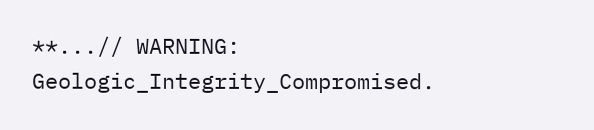**...// WARNING: Geologic_Integrity_Compromised.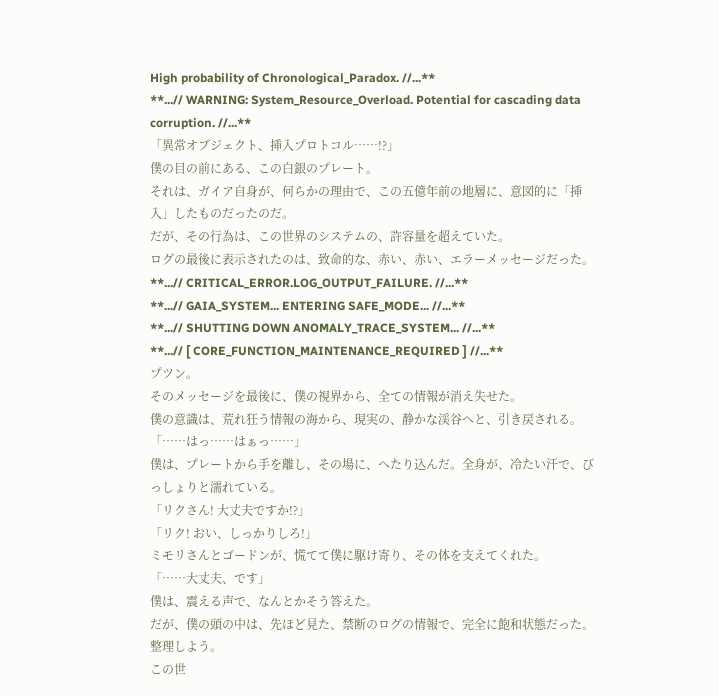High probability of Chronological_Paradox. //...**
**...// WARNING: System_Resource_Overload. Potential for cascading data corruption. //...**
「異常オブジェクト、挿入プロトコル……!?」
僕の目の前にある、この白銀のプレート。
それは、ガイア自身が、何らかの理由で、この五億年前の地層に、意図的に「挿入」したものだったのだ。
だが、その行為は、この世界のシステムの、許容量を超えていた。
ログの最後に表示されたのは、致命的な、赤い、赤い、エラーメッセージだった。
**...// CRITICAL_ERROR.LOG_OUTPUT_FAILURE. //...**
**...// GAIA_SYSTEM... ENTERING SAFE_MODE... //...**
**...// SHUTTING DOWN ANOMALY_TRACE_SYSTEM... //...**
**...// [ CORE_FUNCTION_MAINTENANCE_REQUIRED ] //...**
プツン。
そのメッセージを最後に、僕の視界から、全ての情報が消え失せた。
僕の意識は、荒れ狂う情報の海から、現実の、静かな渓谷へと、引き戻される。
「……はっ……はぁっ……」
僕は、プレートから手を離し、その場に、へたり込んだ。全身が、冷たい汗で、びっしょりと濡れている。
「リクさん! 大丈夫ですか!?」
「リク! おい、しっかりしろ!」
ミモリさんとゴードンが、慌てて僕に駆け寄り、その体を支えてくれた。
「……大丈夫、です」
僕は、震える声で、なんとかそう答えた。
だが、僕の頭の中は、先ほど見た、禁断のログの情報で、完全に飽和状態だった。
整理しよう。
この世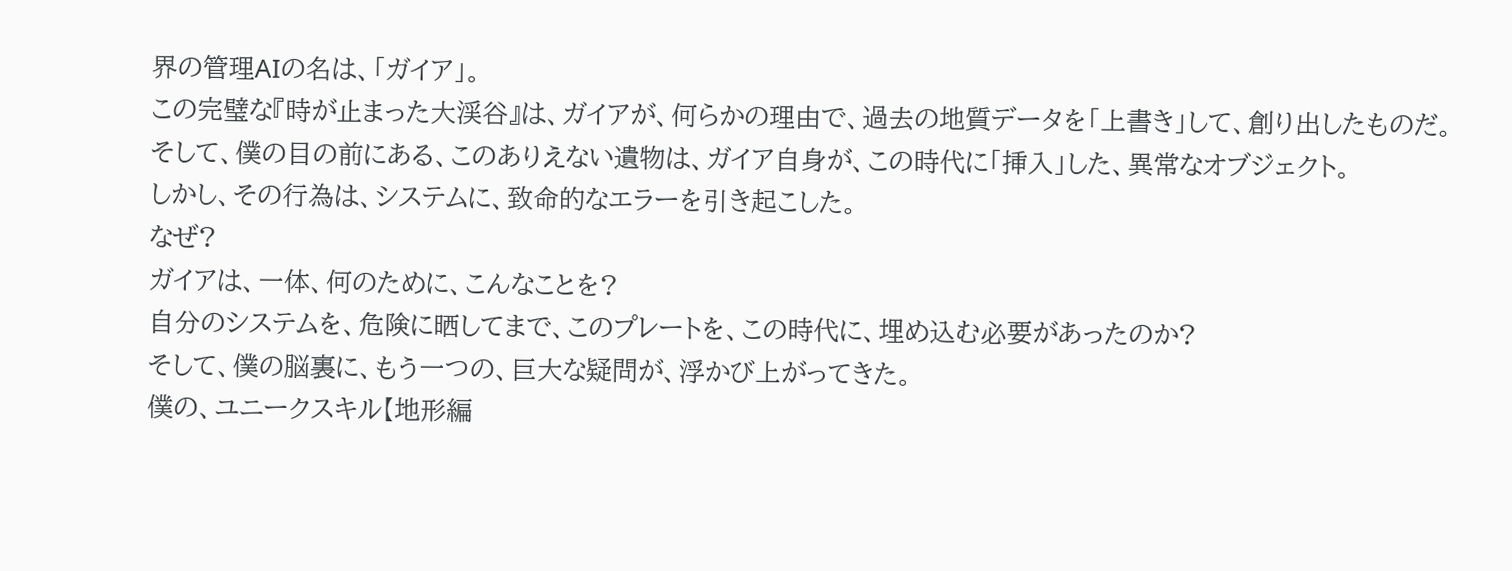界の管理AIの名は、「ガイア」。
この完璧な『時が止まった大渓谷』は、ガイアが、何らかの理由で、過去の地質データを「上書き」して、創り出したものだ。
そして、僕の目の前にある、このありえない遺物は、ガイア自身が、この時代に「挿入」した、異常なオブジェクト。
しかし、その行為は、システムに、致命的なエラーを引き起こした。
なぜ?
ガイアは、一体、何のために、こんなことを?
自分のシステムを、危険に晒してまで、このプレートを、この時代に、埋め込む必要があったのか?
そして、僕の脳裏に、もう一つの、巨大な疑問が、浮かび上がってきた。
僕の、ユニークスキル【地形編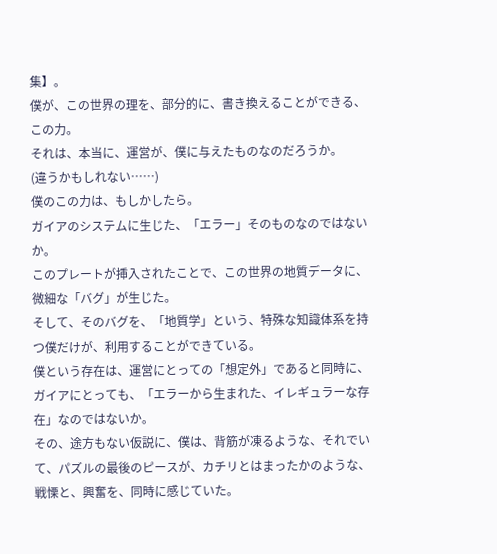集】。
僕が、この世界の理を、部分的に、書き換えることができる、この力。
それは、本当に、運営が、僕に与えたものなのだろうか。
(違うかもしれない……)
僕のこの力は、もしかしたら。
ガイアのシステムに生じた、「エラー」そのものなのではないか。
このプレートが挿入されたことで、この世界の地質データに、微細な「バグ」が生じた。
そして、そのバグを、「地質学」という、特殊な知識体系を持つ僕だけが、利用することができている。
僕という存在は、運営にとっての「想定外」であると同時に、ガイアにとっても、「エラーから生まれた、イレギュラーな存在」なのではないか。
その、途方もない仮説に、僕は、背筋が凍るような、それでいて、パズルの最後のピースが、カチリとはまったかのような、戦慄と、興奮を、同時に感じていた。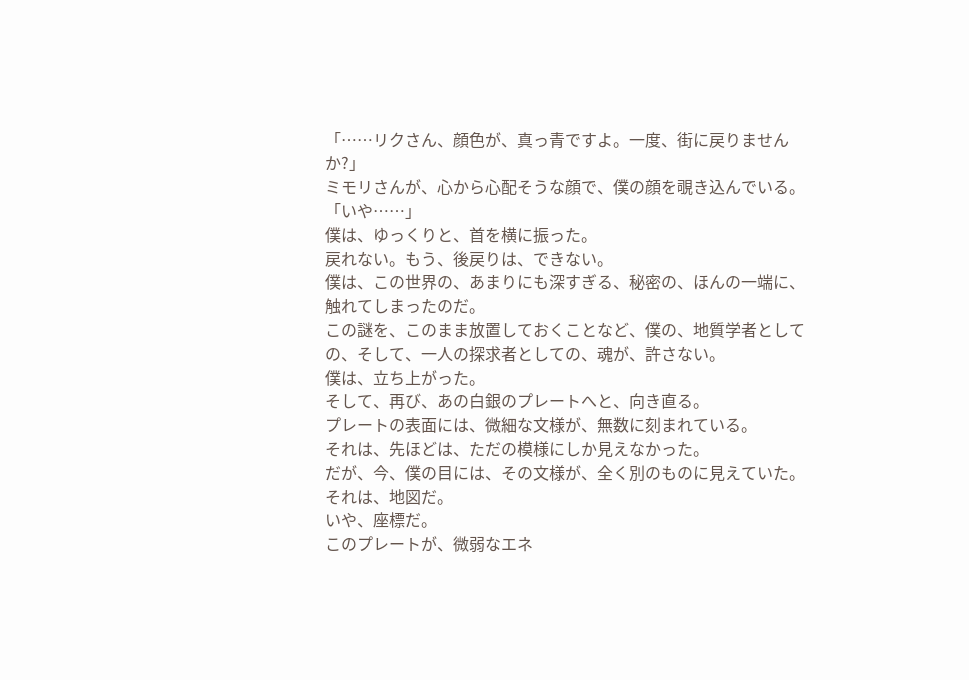「……リクさん、顔色が、真っ青ですよ。一度、街に戻りませんか?」
ミモリさんが、心から心配そうな顔で、僕の顔を覗き込んでいる。
「いや……」
僕は、ゆっくりと、首を横に振った。
戻れない。もう、後戻りは、できない。
僕は、この世界の、あまりにも深すぎる、秘密の、ほんの一端に、触れてしまったのだ。
この謎を、このまま放置しておくことなど、僕の、地質学者としての、そして、一人の探求者としての、魂が、許さない。
僕は、立ち上がった。
そして、再び、あの白銀のプレートへと、向き直る。
プレートの表面には、微細な文様が、無数に刻まれている。
それは、先ほどは、ただの模様にしか見えなかった。
だが、今、僕の目には、その文様が、全く別のものに見えていた。
それは、地図だ。
いや、座標だ。
このプレートが、微弱なエネ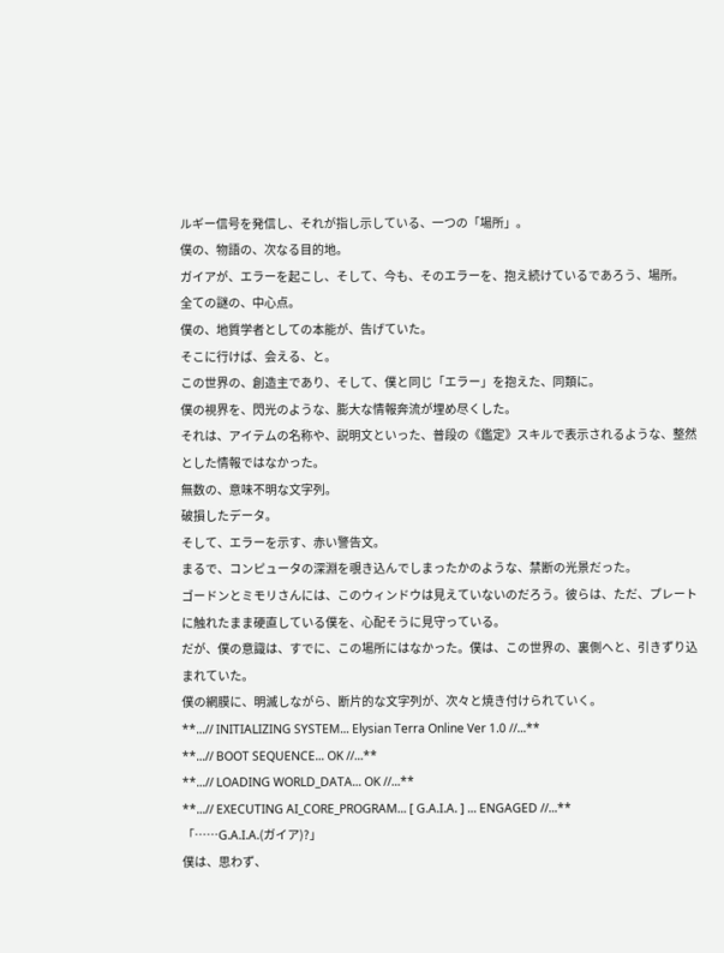ルギー信号を発信し、それが指し示している、一つの「場所」。
僕の、物語の、次なる目的地。
ガイアが、エラーを起こし、そして、今も、そのエラーを、抱え続けているであろう、場所。
全ての謎の、中心点。
僕の、地質学者としての本能が、告げていた。
そこに行けば、会える、と。
この世界の、創造主であり、そして、僕と同じ「エラー」を抱えた、同類に。
僕の視界を、閃光のような、膨大な情報奔流が埋め尽くした。
それは、アイテムの名称や、説明文といった、普段の《鑑定》スキルで表示されるような、整然とした情報ではなかった。
無数の、意味不明な文字列。
破損したデータ。
そして、エラーを示す、赤い警告文。
まるで、コンピュータの深淵を覗き込んでしまったかのような、禁断の光景だった。
ゴードンとミモリさんには、このウィンドウは見えていないのだろう。彼らは、ただ、プレートに触れたまま硬直している僕を、心配そうに見守っている。
だが、僕の意識は、すでに、この場所にはなかった。僕は、この世界の、裏側へと、引きずり込まれていた。
僕の網膜に、明滅しながら、断片的な文字列が、次々と焼き付けられていく。
**...// INITIALIZING SYSTEM... Elysian Terra Online Ver 1.0 //...**
**...// BOOT SEQUENCE... OK //...**
**...// LOADING WORLD_DATA... OK //...**
**...// EXECUTING AI_CORE_PROGRAM... [ G.A.I.A. ] ... ENGAGED //...**
「……G.A.I.A.(ガイア)?」
僕は、思わず、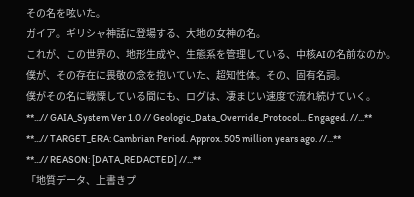その名を呟いた。
ガイア。ギリシャ神話に登場する、大地の女神の名。
これが、この世界の、地形生成や、生態系を管理している、中核AIの名前なのか。
僕が、その存在に畏敬の念を抱いていた、超知性体。その、固有名詞。
僕がその名に戦慄している間にも、ログは、凄まじい速度で流れ続けていく。
**...// GAIA_System Ver 1.0 // Geologic_Data_Override_Protocol... Engaged. //...**
**...// TARGET_ERA: Cambrian Period. Approx. 505 million years ago. //...**
**...// REASON: [DATA_REDACTED] //...**
「地質データ、上書きプ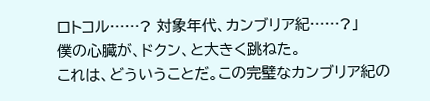ロトコル……? 対象年代、カンブリア紀……?」
僕の心臓が、ドクン、と大きく跳ねた。
これは、どういうことだ。この完璧なカンブリア紀の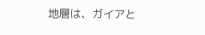地層は、ガイアと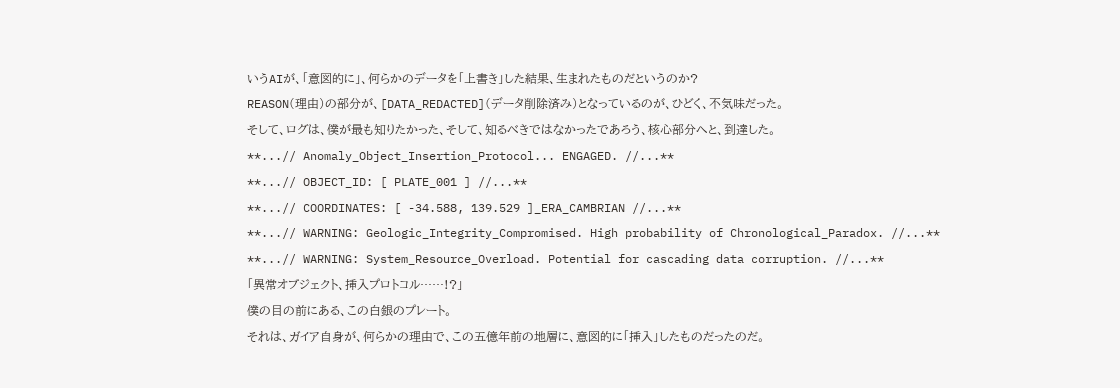いうAIが、「意図的に」、何らかのデータを「上書き」した結果、生まれたものだというのか?
REASON(理由)の部分が、[DATA_REDACTED](データ削除済み)となっているのが、ひどく、不気味だった。
そして、ログは、僕が最も知りたかった、そして、知るべきではなかったであろう、核心部分へと、到達した。
**...// Anomaly_Object_Insertion_Protocol... ENGAGED. //...**
**...// OBJECT_ID: [ PLATE_001 ] //...**
**...// COORDINATES: [ -34.588, 139.529 ]_ERA_CAMBRIAN //...**
**...// WARNING: Geologic_Integrity_Compromised. High probability of Chronological_Paradox. //...**
**...// WARNING: System_Resource_Overload. Potential for cascading data corruption. //...**
「異常オブジェクト、挿入プロトコル……!?」
僕の目の前にある、この白銀のプレート。
それは、ガイア自身が、何らかの理由で、この五億年前の地層に、意図的に「挿入」したものだったのだ。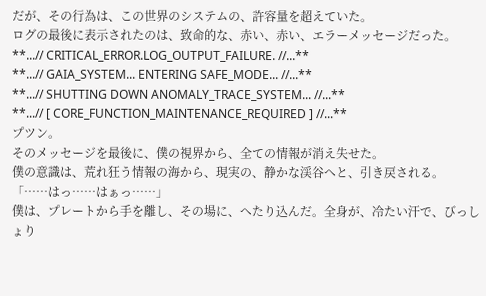だが、その行為は、この世界のシステムの、許容量を超えていた。
ログの最後に表示されたのは、致命的な、赤い、赤い、エラーメッセージだった。
**...// CRITICAL_ERROR.LOG_OUTPUT_FAILURE. //...**
**...// GAIA_SYSTEM... ENTERING SAFE_MODE... //...**
**...// SHUTTING DOWN ANOMALY_TRACE_SYSTEM... //...**
**...// [ CORE_FUNCTION_MAINTENANCE_REQUIRED ] //...**
プツン。
そのメッセージを最後に、僕の視界から、全ての情報が消え失せた。
僕の意識は、荒れ狂う情報の海から、現実の、静かな渓谷へと、引き戻される。
「……はっ……はぁっ……」
僕は、プレートから手を離し、その場に、へたり込んだ。全身が、冷たい汗で、びっしょり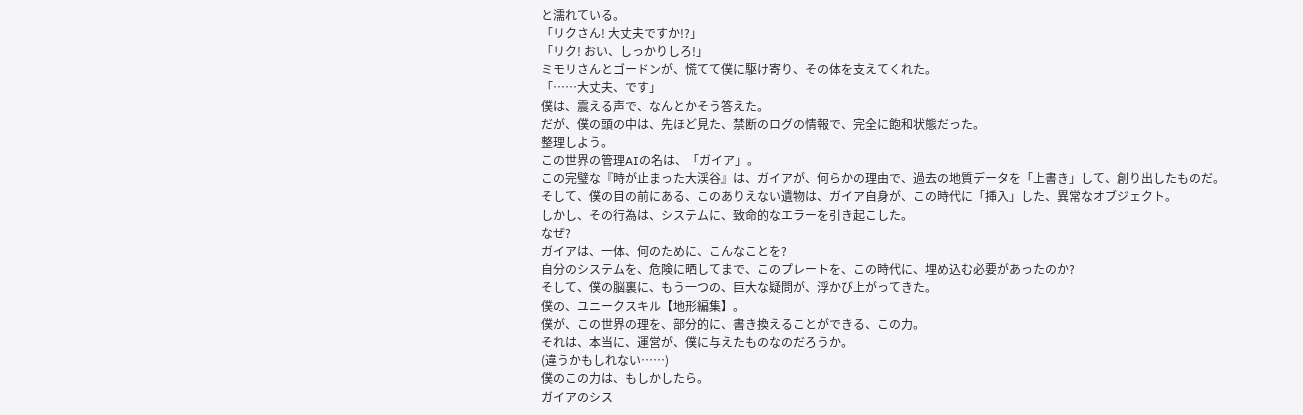と濡れている。
「リクさん! 大丈夫ですか!?」
「リク! おい、しっかりしろ!」
ミモリさんとゴードンが、慌てて僕に駆け寄り、その体を支えてくれた。
「……大丈夫、です」
僕は、震える声で、なんとかそう答えた。
だが、僕の頭の中は、先ほど見た、禁断のログの情報で、完全に飽和状態だった。
整理しよう。
この世界の管理AIの名は、「ガイア」。
この完璧な『時が止まった大渓谷』は、ガイアが、何らかの理由で、過去の地質データを「上書き」して、創り出したものだ。
そして、僕の目の前にある、このありえない遺物は、ガイア自身が、この時代に「挿入」した、異常なオブジェクト。
しかし、その行為は、システムに、致命的なエラーを引き起こした。
なぜ?
ガイアは、一体、何のために、こんなことを?
自分のシステムを、危険に晒してまで、このプレートを、この時代に、埋め込む必要があったのか?
そして、僕の脳裏に、もう一つの、巨大な疑問が、浮かび上がってきた。
僕の、ユニークスキル【地形編集】。
僕が、この世界の理を、部分的に、書き換えることができる、この力。
それは、本当に、運営が、僕に与えたものなのだろうか。
(違うかもしれない……)
僕のこの力は、もしかしたら。
ガイアのシス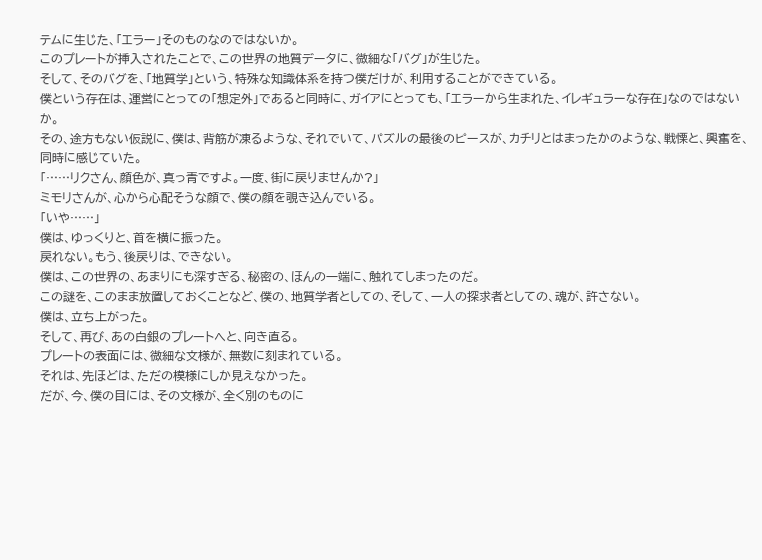テムに生じた、「エラー」そのものなのではないか。
このプレートが挿入されたことで、この世界の地質データに、微細な「バグ」が生じた。
そして、そのバグを、「地質学」という、特殊な知識体系を持つ僕だけが、利用することができている。
僕という存在は、運営にとっての「想定外」であると同時に、ガイアにとっても、「エラーから生まれた、イレギュラーな存在」なのではないか。
その、途方もない仮説に、僕は、背筋が凍るような、それでいて、パズルの最後のピースが、カチリとはまったかのような、戦慄と、興奮を、同時に感じていた。
「……リクさん、顔色が、真っ青ですよ。一度、街に戻りませんか?」
ミモリさんが、心から心配そうな顔で、僕の顔を覗き込んでいる。
「いや……」
僕は、ゆっくりと、首を横に振った。
戻れない。もう、後戻りは、できない。
僕は、この世界の、あまりにも深すぎる、秘密の、ほんの一端に、触れてしまったのだ。
この謎を、このまま放置しておくことなど、僕の、地質学者としての、そして、一人の探求者としての、魂が、許さない。
僕は、立ち上がった。
そして、再び、あの白銀のプレートへと、向き直る。
プレートの表面には、微細な文様が、無数に刻まれている。
それは、先ほどは、ただの模様にしか見えなかった。
だが、今、僕の目には、その文様が、全く別のものに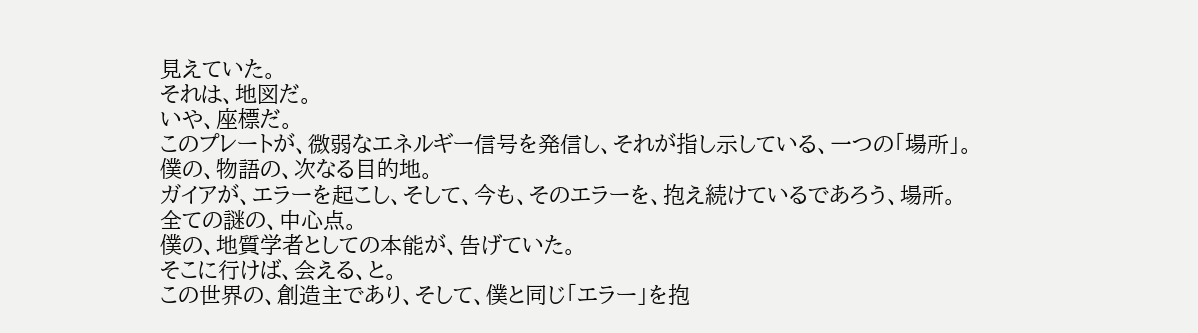見えていた。
それは、地図だ。
いや、座標だ。
このプレートが、微弱なエネルギー信号を発信し、それが指し示している、一つの「場所」。
僕の、物語の、次なる目的地。
ガイアが、エラーを起こし、そして、今も、そのエラーを、抱え続けているであろう、場所。
全ての謎の、中心点。
僕の、地質学者としての本能が、告げていた。
そこに行けば、会える、と。
この世界の、創造主であり、そして、僕と同じ「エラー」を抱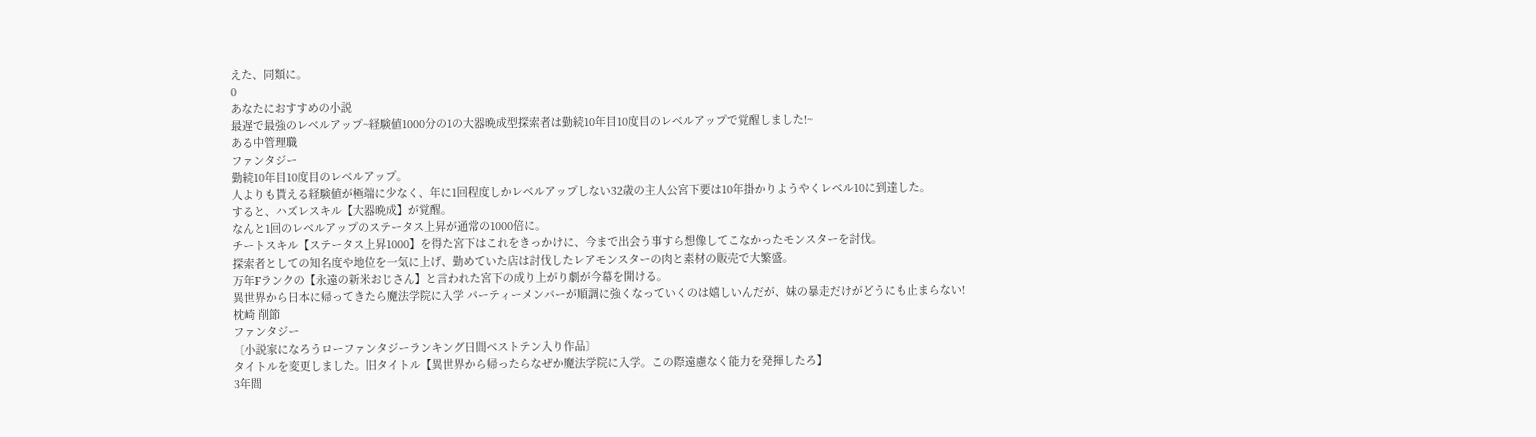えた、同類に。
0
あなたにおすすめの小説
最遅で最強のレベルアップ~経験値1000分の1の大器晩成型探索者は勤続10年目10度目のレベルアップで覚醒しました!~
ある中管理職
ファンタジー
勤続10年目10度目のレベルアップ。
人よりも貰える経験値が極端に少なく、年に1回程度しかレベルアップしない32歳の主人公宮下要は10年掛かりようやくレベル10に到達した。
すると、ハズレスキル【大器晩成】が覚醒。
なんと1回のレベルアップのステータス上昇が通常の1000倍に。
チートスキル【ステータス上昇1000】を得た宮下はこれをきっかけに、今まで出会う事すら想像してこなかったモンスターを討伐。
探索者としての知名度や地位を一気に上げ、勤めていた店は討伐したレアモンスターの肉と素材の販売で大繁盛。
万年Fランクの【永遠の新米おじさん】と言われた宮下の成り上がり劇が今幕を開ける。
異世界から日本に帰ってきたら魔法学院に入学 パーティーメンバーが順調に強くなっていくのは嬉しいんだが、妹の暴走だけがどうにも止まらない!
枕崎 削節
ファンタジー
〔小説家になろうローファンタジーランキング日間ベストテン入り作品〕
タイトルを変更しました。旧タイトル【異世界から帰ったらなぜか魔法学院に入学。この際遠慮なく能力を発揮したろ】
3年間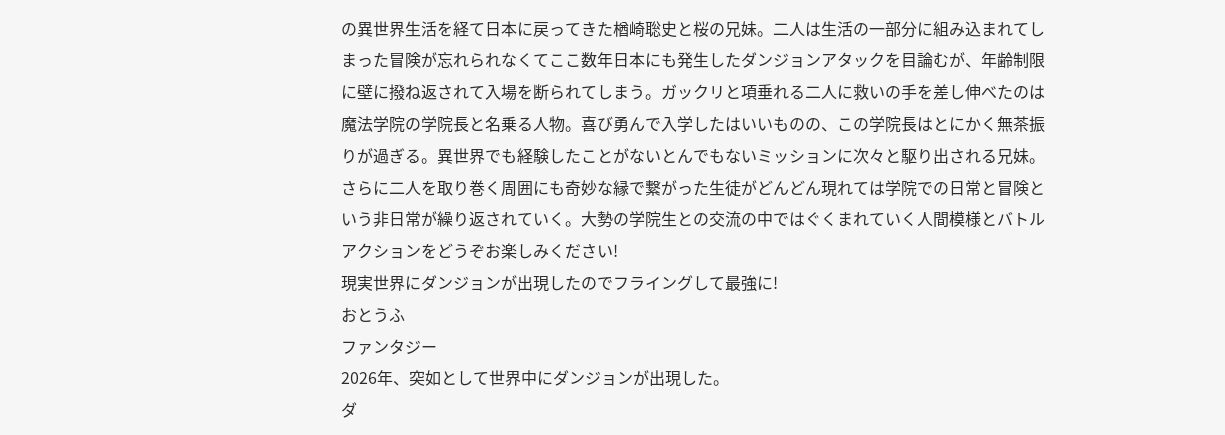の異世界生活を経て日本に戻ってきた楢崎聡史と桜の兄妹。二人は生活の一部分に組み込まれてしまった冒険が忘れられなくてここ数年日本にも発生したダンジョンアタックを目論むが、年齢制限に壁に撥ね返されて入場を断られてしまう。ガックリと項垂れる二人に救いの手を差し伸べたのは魔法学院の学院長と名乗る人物。喜び勇んで入学したはいいものの、この学院長はとにかく無茶振りが過ぎる。異世界でも経験したことがないとんでもないミッションに次々と駆り出される兄妹。さらに二人を取り巻く周囲にも奇妙な縁で繋がった生徒がどんどん現れては学院での日常と冒険という非日常が繰り返されていく。大勢の学院生との交流の中ではぐくまれていく人間模様とバトルアクションをどうぞお楽しみください!
現実世界にダンジョンが出現したのでフライングして最強に!
おとうふ
ファンタジー
2026年、突如として世界中にダンジョンが出現した。
ダ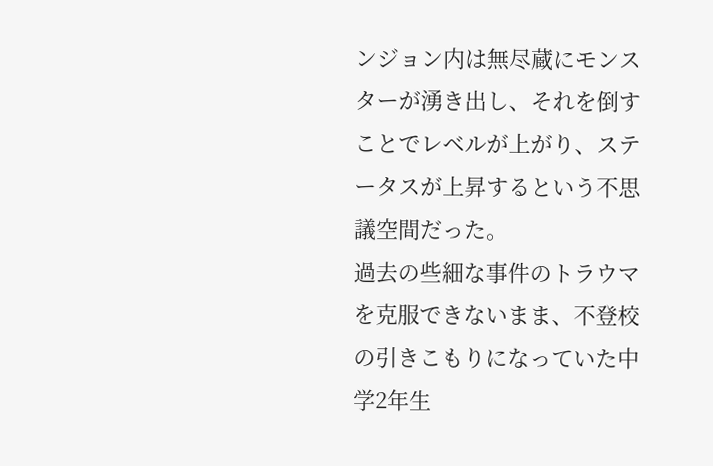ンジョン内は無尽蔵にモンスターが湧き出し、それを倒すことでレベルが上がり、ステータスが上昇するという不思議空間だった。
過去の些細な事件のトラウマを克服できないまま、不登校の引きこもりになっていた中学2年生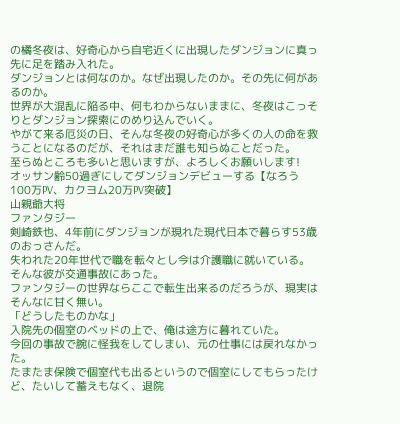の橘冬夜は、好奇心から自宅近くに出現したダンジョンに真っ先に足を踏み入れた。
ダンジョンとは何なのか。なぜ出現したのか。その先に何があるのか。
世界が大混乱に陥る中、何もわからないままに、冬夜はこっそりとダンジョン探索にのめり込んでいく。
やがて来る厄災の日、そんな冬夜の好奇心が多くの人の命を救うことになるのだが、それはまだ誰も知らぬことだった。
至らぬところも多いと思いますが、よろしくお願いします!
オッサン齢50過ぎにしてダンジョンデビューする【なろう100万PV、カクヨム20万PV突破】
山親爺大将
ファンタジー
剣崎鉄也、4年前にダンジョンが現れた現代日本で暮らす53歳のおっさんだ。
失われた20年世代で職を転々とし今は介護職に就いている。
そんな彼が交通事故にあった。
ファンタジーの世界ならここで転生出来るのだろうが、現実はそんなに甘く無い。
「どうしたものかな」
入院先の個室のベッドの上で、俺は途方に暮れていた。
今回の事故で腕に怪我をしてしまい、元の仕事には戻れなかった。
たまたま保険で個室代も出るというので個室にしてもらったけど、たいして蓄えもなく、退院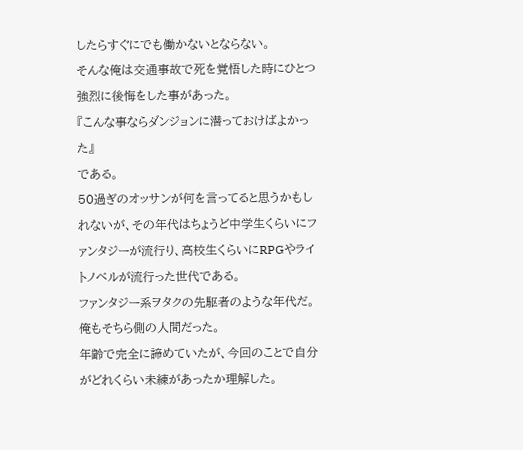したらすぐにでも働かないとならない。
そんな俺は交通事故で死を覚悟した時にひとつ強烈に後悔をした事があった。
『こんな事ならダンジョンに潜っておけばよかった』
である。
50過ぎのオッサンが何を言ってると思うかもしれないが、その年代はちょうど中学生くらいにファンタジーが流行り、高校生くらいにRPGやライトノベルが流行った世代である。
ファンタジー系ヲタクの先駆者のような年代だ。
俺もそちら側の人間だった。
年齢で完全に諦めていたが、今回のことで自分がどれくらい未練があったか理解した。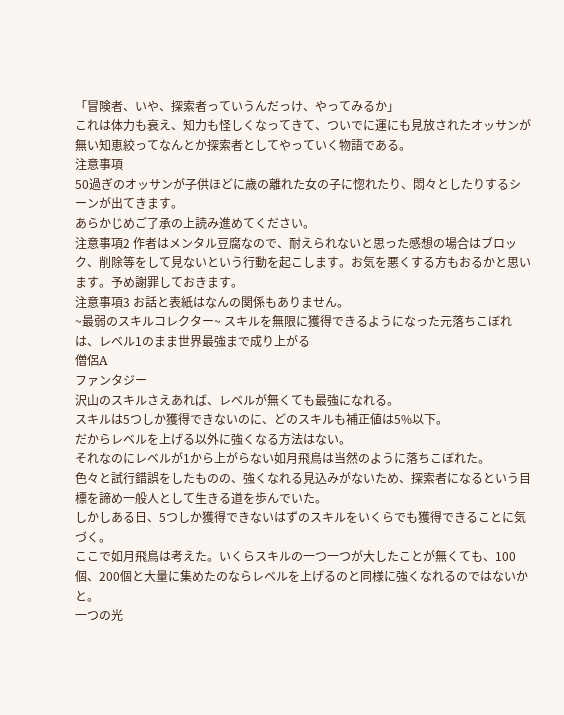「冒険者、いや、探索者っていうんだっけ、やってみるか」
これは体力も衰え、知力も怪しくなってきて、ついでに運にも見放されたオッサンが無い知恵絞ってなんとか探索者としてやっていく物語である。
注意事項
50過ぎのオッサンが子供ほどに歳の離れた女の子に惚れたり、悶々としたりするシーンが出てきます。
あらかじめご了承の上読み進めてください。
注意事項2 作者はメンタル豆腐なので、耐えられないと思った感想の場合はブロック、削除等をして見ないという行動を起こします。お気を悪くする方もおるかと思います。予め謝罪しておきます。
注意事項3 お話と表紙はなんの関係もありません。
~最弱のスキルコレクター~ スキルを無限に獲得できるようになった元落ちこぼれは、レベル1のまま世界最強まで成り上がる
僧侶A
ファンタジー
沢山のスキルさえあれば、レベルが無くても最強になれる。
スキルは5つしか獲得できないのに、どのスキルも補正値は5%以下。
だからレベルを上げる以外に強くなる方法はない。
それなのにレベルが1から上がらない如月飛鳥は当然のように落ちこぼれた。
色々と試行錯誤をしたものの、強くなれる見込みがないため、探索者になるという目標を諦め一般人として生きる道を歩んでいた。
しかしある日、5つしか獲得できないはずのスキルをいくらでも獲得できることに気づく。
ここで如月飛鳥は考えた。いくらスキルの一つ一つが大したことが無くても、100個、200個と大量に集めたのならレベルを上げるのと同様に強くなれるのではないかと。
一つの光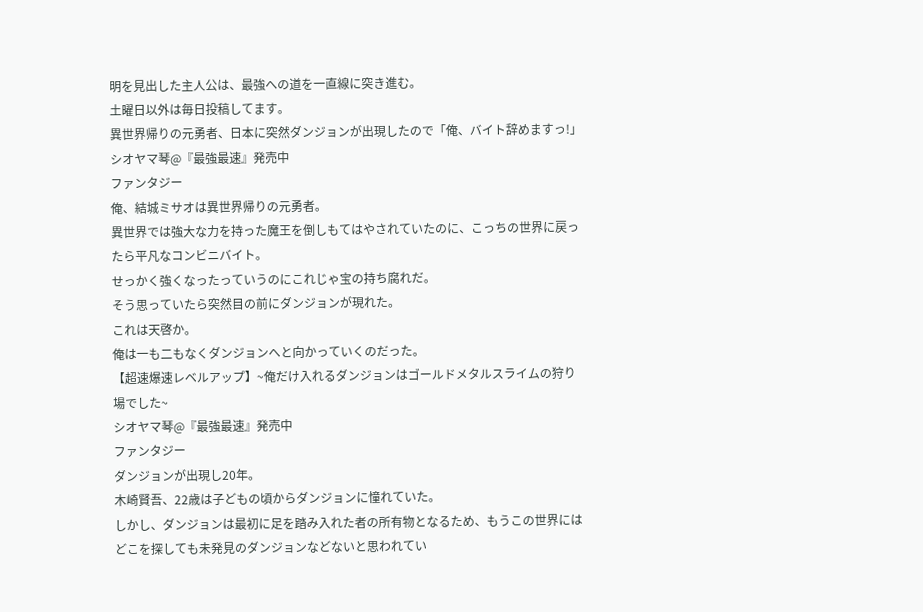明を見出した主人公は、最強への道を一直線に突き進む。
土曜日以外は毎日投稿してます。
異世界帰りの元勇者、日本に突然ダンジョンが出現したので「俺、バイト辞めますっ!」
シオヤマ琴@『最強最速』発売中
ファンタジー
俺、結城ミサオは異世界帰りの元勇者。
異世界では強大な力を持った魔王を倒しもてはやされていたのに、こっちの世界に戻ったら平凡なコンビニバイト。
せっかく強くなったっていうのにこれじゃ宝の持ち腐れだ。
そう思っていたら突然目の前にダンジョンが現れた。
これは天啓か。
俺は一も二もなくダンジョンへと向かっていくのだった。
【超速爆速レベルアップ】~俺だけ入れるダンジョンはゴールドメタルスライムの狩り場でした~
シオヤマ琴@『最強最速』発売中
ファンタジー
ダンジョンが出現し20年。
木崎賢吾、22歳は子どもの頃からダンジョンに憧れていた。
しかし、ダンジョンは最初に足を踏み入れた者の所有物となるため、もうこの世界にはどこを探しても未発見のダンジョンなどないと思われてい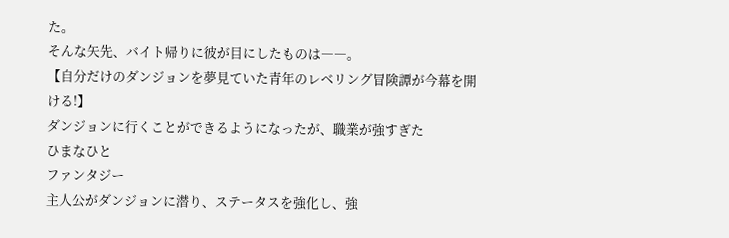た。
そんな矢先、バイト帰りに彼が目にしたものは――。
【自分だけのダンジョンを夢見ていた青年のレベリング冒険譚が今幕を開ける!】
ダンジョンに行くことができるようになったが、職業が強すぎた
ひまなひと
ファンタジー
主人公がダンジョンに潜り、ステータスを強化し、強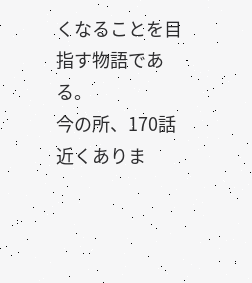くなることを目指す物語である。
今の所、170話近くありま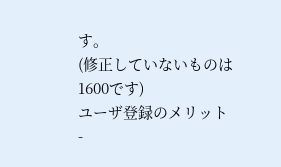す。
(修正していないものは1600です)
ユーザ登録のメリット
-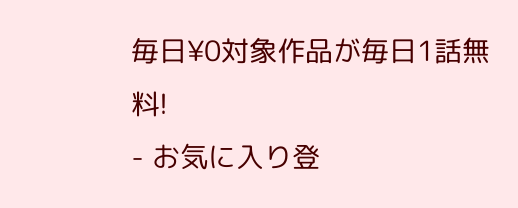毎日¥0対象作品が毎日1話無料!
- お気に入り登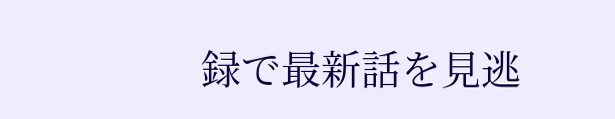録で最新話を見逃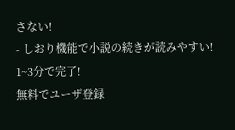さない!
- しおり機能で小説の続きが読みやすい!
1~3分で完了!
無料でユーザ登録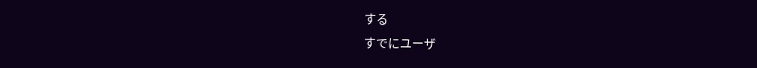する
すでにユーザ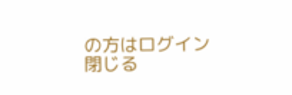の方はログイン
閉じる